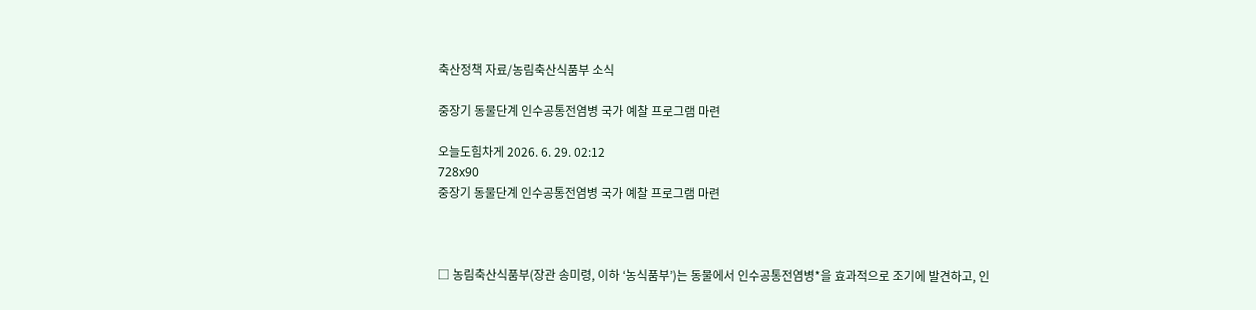축산정책 자료/농림축산식품부 소식

중장기 동물단계 인수공통전염병 국가 예찰 프로그램 마련

오늘도힘차게 2026. 6. 29. 02:12
728x90
중장기 동물단계 인수공통전염병 국가 예찰 프로그램 마련



□ 농림축산식품부(장관 송미령, 이하 ‘농식품부’)는 동물에서 인수공통전염병*을 효과적으로 조기에 발견하고, 인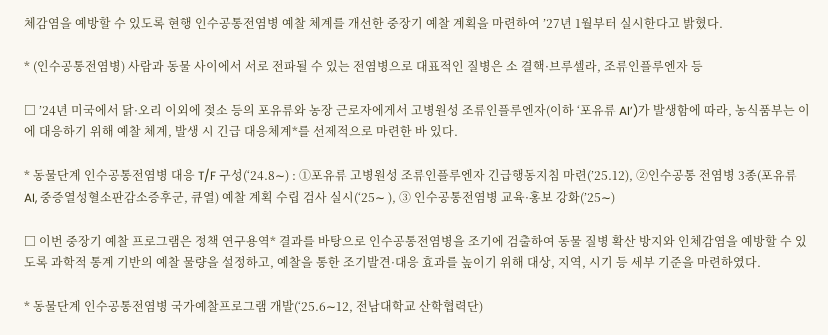체감염을 예방할 수 있도록 현행 인수공통전염병 예찰 체계를 개선한 중장기 예찰 계획을 마련하여 ’27년 1월부터 실시한다고 밝혔다.

* (인수공통전염병) 사람과 동물 사이에서 서로 전파될 수 있는 전염병으로 대표적인 질병은 소 결핵·브루셀라, 조류인플루엔자 등

□ ’24년 미국에서 닭·오리 이외에 젖소 등의 포유류와 농장 근로자에게서 고병원성 조류인플루엔자(이하 ‘포유류 AI’)가 발생함에 따라, 농식품부는 이에 대응하기 위해 예찰 체계, 발생 시 긴급 대응체계*를 선제적으로 마련한 바 있다.

* 동물단계 인수공통전염병 대응 T/F 구성(‘24.8∼) : ①포유류 고병원성 조류인플루엔자 긴급행동지침 마련(’25.12), ②인수공통 전염병 3종(포유류 AI, 중증열성혈소판감소증후군, 큐열) 예찰 계획 수립 검사 실시(‘25∼ ), ③ 인수공통전염병 교육·홍보 강화(’25∼)

□ 이번 중장기 예찰 프로그램은 정책 연구용역* 결과를 바탕으로 인수공통전염병을 조기에 검출하여 동물 질병 확산 방지와 인체감염을 예방할 수 있도록 과학적 통계 기반의 예찰 물량을 설정하고, 예찰을 통한 조기발견·대응 효과를 높이기 위해 대상, 지역, 시기 등 세부 기준을 마련하였다.

* 동물단계 인수공통전염병 국가예찰프로그램 개발(‘25.6∼12, 전남대학교 산학협력단)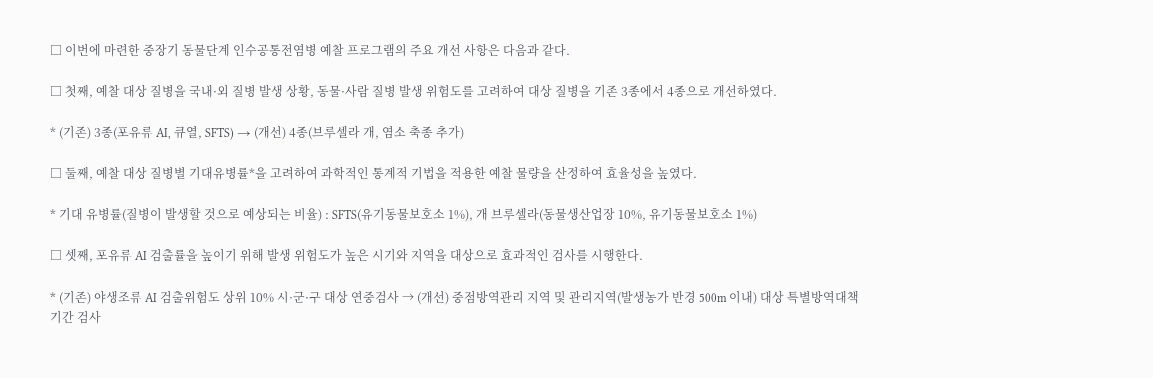□ 이번에 마련한 중장기 동물단계 인수공통전염병 예찰 프로그램의 주요 개선 사항은 다음과 같다.

□ 첫째, 예찰 대상 질병을 국내·외 질병 발생 상황, 동물·사람 질병 발생 위험도를 고려하여 대상 질병을 기존 3종에서 4종으로 개선하였다.

* (기존) 3종(포유류 AI, 큐열, SFTS) → (개선) 4종(브루셀라 개, 염소 축종 추가)

□ 둘째, 예찰 대상 질병별 기대유병률*을 고려하여 과학적인 통계적 기법을 적용한 예찰 물량을 산정하여 효율성을 높였다.

* 기대 유병률(질병이 발생할 것으로 예상되는 비율) : SFTS(유기동물보호소 1%), 개 브루셀라(동물생산업장 10%, 유기동물보호소 1%)

□ 셋째, 포유류 AI 검출률을 높이기 위해 발생 위험도가 높은 시기와 지역을 대상으로 효과적인 검사를 시행한다.

* (기존) 야생조류 AI 검출위험도 상위 10% 시·군·구 대상 연중검사 → (개선) 중점방역관리 지역 및 관리지역(발생농가 반경 500m 이내) 대상 특별방역대책 기간 검사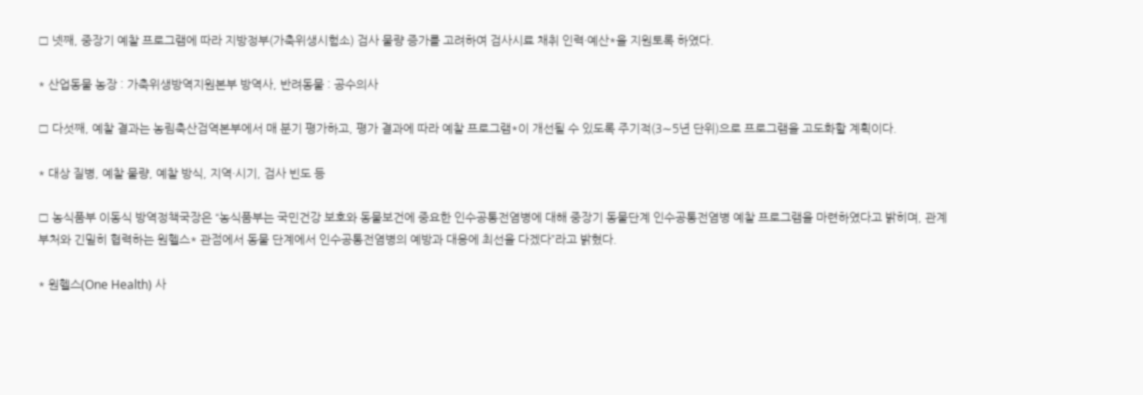□ 넷째, 중장기 예찰 프로그램에 따라 지방정부(가축위생시험소) 검사 물량 증가를 고려하여 검사시료 채취 인력·예산*을 지원토록 하였다.

* 산업동물 농장 : 가축위생방역지원본부 방역사, 반려동물 : 공수의사

□ 다섯째, 예찰 결과는 농림축산검역본부에서 매 분기 평가하고, 평가 결과에 따라 예찰 프로그램*이 개선될 수 있도록 주기적(3∼5년 단위)으로 프로그램을 고도화할 계획이다.

* 대상 질병, 예찰 물량, 예찰 방식, 지역·시기, 검사 빈도 등

□ 농식품부 이동식 방역정책국장은 “농식품부는 국민건강 보호와 동물보건에 중요한 인수공통전염병에 대해 중장기 동물단계 인수공통전염병 예찰 프로그램을 마련하였다고 밝히며, 관계 부처와 긴밀히 협력하는 원헬스* 관점에서 동물 단계에서 인수공통전염병의 예방과 대응에 최선을 다겠다”라고 밝혔다.

* 원헬스(One Health) 사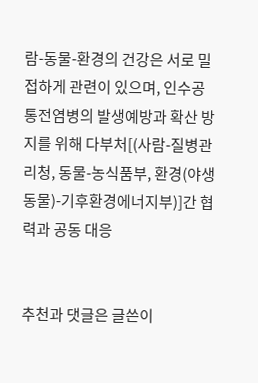람-동물-환경의 건강은 서로 밀접하게 관련이 있으며, 인수공통전염병의 발생예방과 확산 방지를 위해 다부처[(사람-질병관리청, 동물-농식품부, 환경(야생동물)-기후환경에너지부)]간 협력과 공동 대응


추천과 댓글은 글쓴이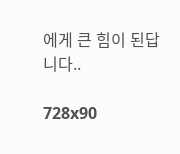에게 큰 힘이 된답니다..

728x90